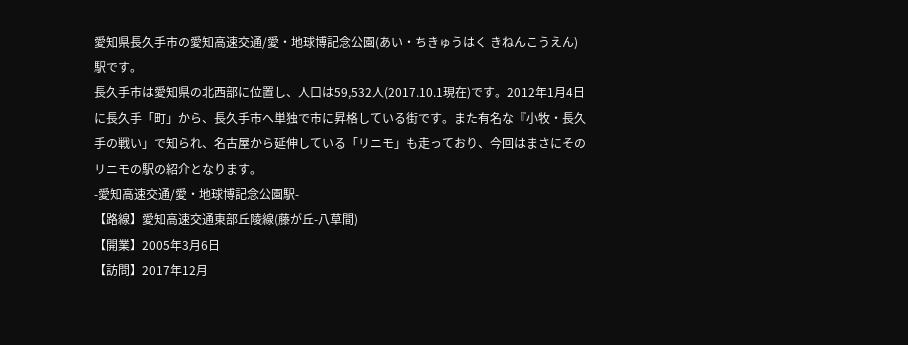愛知県長久手市の愛知高速交通/愛・地球博記念公園(あい・ちきゅうはく きねんこうえん)駅です。
長久手市は愛知県の北西部に位置し、人口は59,532人(2017.10.1現在)です。2012年1月4日に長久手「町」から、長久手市へ単独で市に昇格している街です。また有名な『小牧・長久手の戦い」で知られ、名古屋から延伸している「リニモ」も走っており、今回はまさにそのリニモの駅の紹介となります。
-愛知高速交通/愛・地球博記念公園駅-
【路線】愛知高速交通東部丘陵線(藤が丘-八草間)
【開業】2005年3月6日
【訪問】2017年12月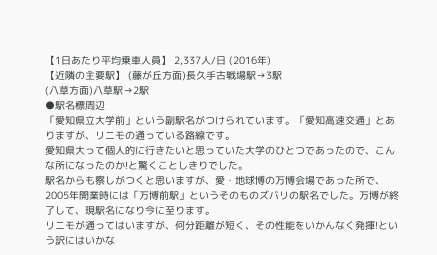【1日あたり平均乗車人員】 2,337人/日 (2016年)
【近隣の主要駅】 (藤が丘方面)長久手古戦場駅→3駅
(八草方面)八草駅→2駅
●駅名標周辺
「愛知県立大学前」という副駅名がつけられています。「愛知高速交通」とありますが、リニモの通っている路線です。
愛知県大って個人的に行きたいと思っていた大学のひとつであったので、こんな所になったのか!と驚くことしきりでした。
駅名からも察しがつくと思いますが、愛・地球博の万博会場であった所で、2005年開業時には「万博前駅」というそのものズバリの駅名でした。万博が終了して、現駅名になり今に至ります。
リニモが通ってはいますが、何分距離が短く、その性能をいかんなく発揮!という訳にはいかな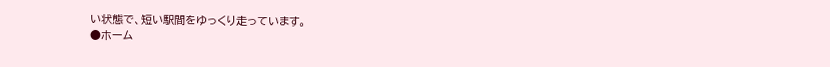い状態で、短い駅間をゆっくり走っています。
●ホーム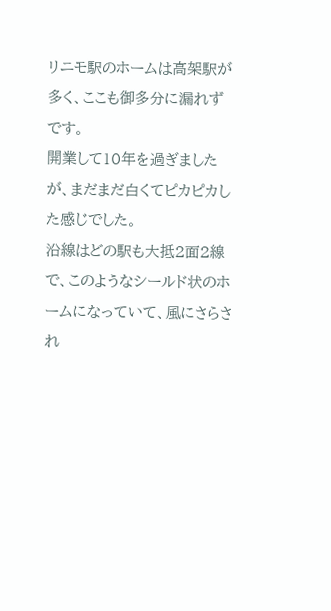リニモ駅のホームは高架駅が多く、ここも御多分に漏れずです。
開業して10年を過ぎましたが、まだまだ白くてピカピカした感じでした。
沿線はどの駅も大抵2面2線で、このようなシールド状のホームになっていて、風にさらされ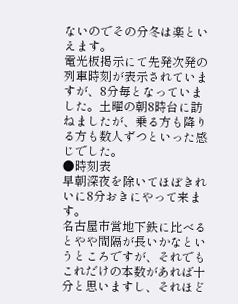ないのでその分冬は楽といえます。
電光板掲示にて先発次発の列車時刻が表示されていますが、8分毎となっていました。土曜の朝8時台に訪ねましたが、乗る方も降りる方も数人ずつといった感じでした。
●時刻表
早朝深夜を除いてほぼきれいに8分おきにやって来ます。
名古屋市営地下鉄に比べるとやや間隔が長いかなというところですが、それでもこれだけの本数があれば十分と思いますし、それほど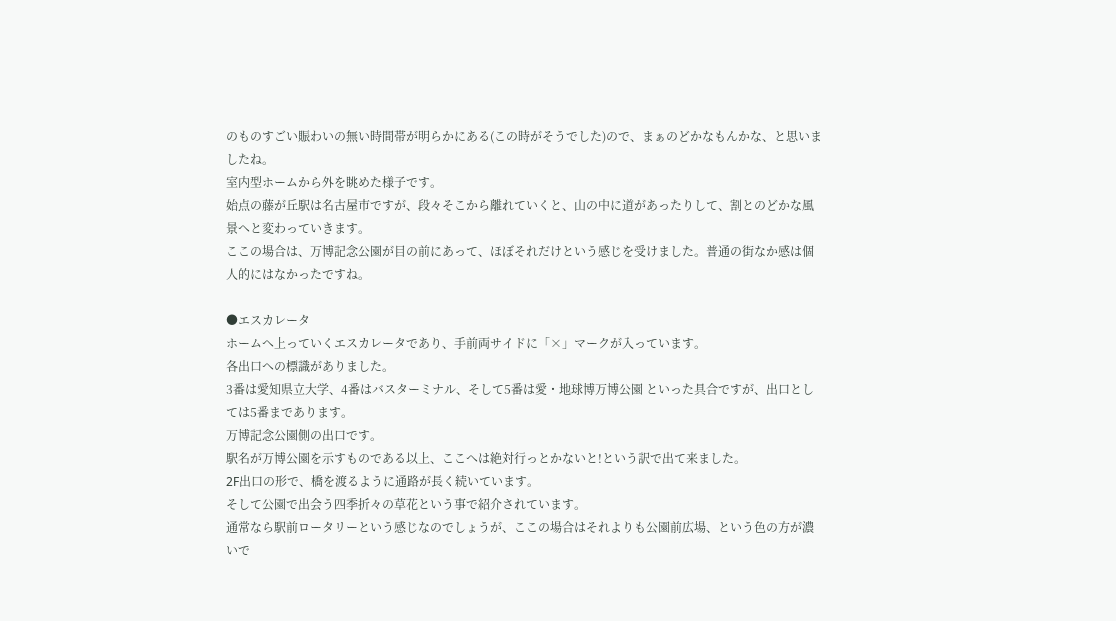のものすごい賑わいの無い時間帯が明らかにある(この時がそうでした)ので、まぁのどかなもんかな、と思いましたね。
室内型ホームから外を眺めた様子です。
始点の藤が丘駅は名古屋市ですが、段々そこから離れていくと、山の中に道があったりして、割とのどかな風景へと変わっていきます。
ここの場合は、万博記念公園が目の前にあって、ほぼそれだけという感じを受けました。普通の街なか感は個人的にはなかったですね。

●エスカレータ
ホームへ上っていくエスカレータであり、手前両サイドに「×」マークが入っています。
各出口への標識がありました。
3番は愛知県立大学、4番はバスターミナル、そして5番は愛・地球博万博公園 といった具合ですが、出口としては5番まであります。
万博記念公園側の出口です。
駅名が万博公園を示すものである以上、ここへは絶対行っとかないと!という訳で出て来ました。
2F出口の形で、橋を渡るように通路が長く続いています。
そして公園で出会う四季折々の草花という事で紹介されています。
通常なら駅前ロータリーという感じなのでしょうが、ここの場合はそれよりも公園前広場、という色の方が濃いで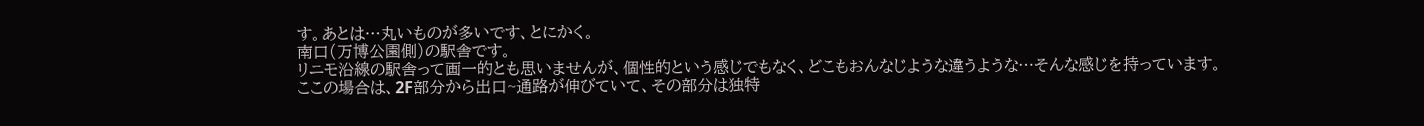す。あとは…丸いものが多いです、とにかく。
南口(万博公園側)の駅舎です。
リニモ沿線の駅舎って画一的とも思いませんが、個性的という感じでもなく、どこもおんなじような違うような…そんな感じを持っています。
ここの場合は、2F部分から出口~通路が伸びていて、その部分は独特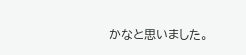かなと思いました。